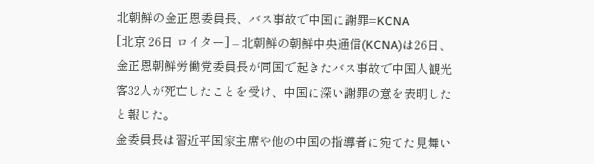北朝鮮の金正恩委員長、バス事故で中国に謝罪=KCNA
[北京 26日 ロイター] – 北朝鮮の朝鮮中央通信(KCNA)は26日、金正恩朝鮮労働党委員長が同国で起きたバス事故で中国人観光客32人が死亡したことを受け、中国に深い謝罪の意を表明したと報じた。
金委員長は習近平国家主席や他の中国の指導者に宛てた見舞い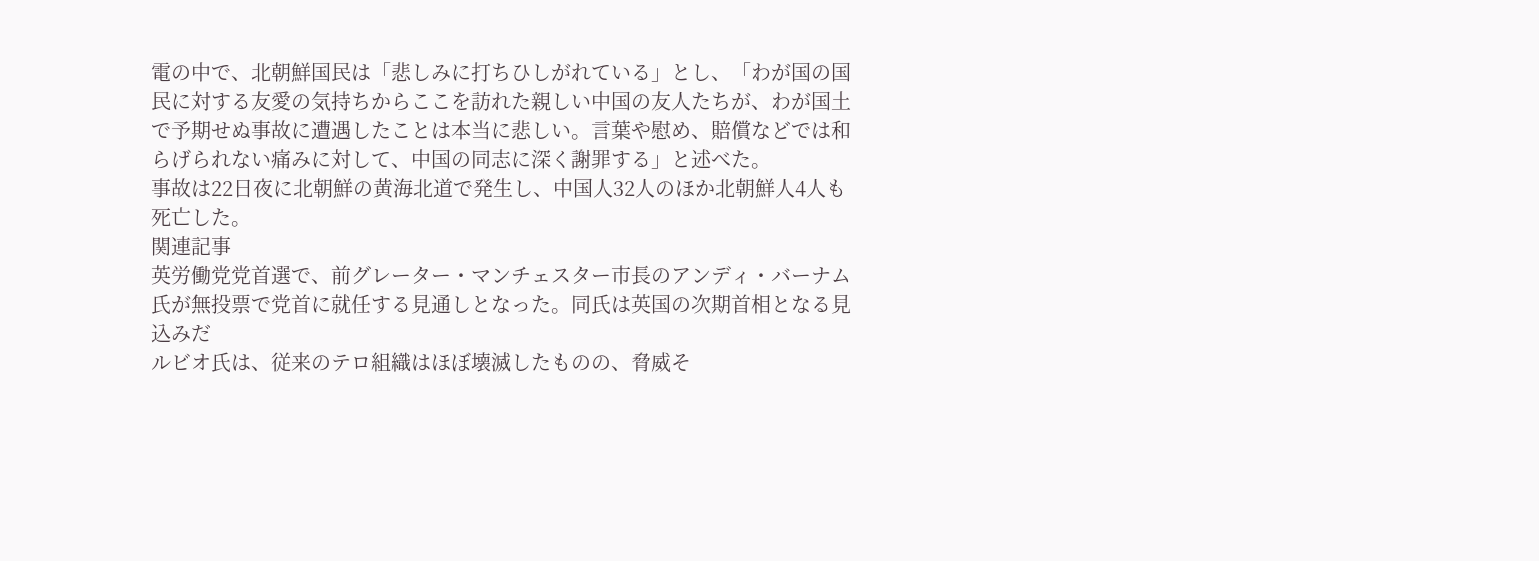電の中で、北朝鮮国民は「悲しみに打ちひしがれている」とし、「わが国の国民に対する友愛の気持ちからここを訪れた親しい中国の友人たちが、わが国土で予期せぬ事故に遭遇したことは本当に悲しい。言葉や慰め、賠償などでは和らげられない痛みに対して、中国の同志に深く謝罪する」と述べた。
事故は22日夜に北朝鮮の黄海北道で発生し、中国人32人のほか北朝鮮人4人も死亡した。
関連記事
英労働党党首選で、前グレーター・マンチェスター市長のアンディ・バーナム氏が無投票で党首に就任する見通しとなった。同氏は英国の次期首相となる見込みだ
ルビオ氏は、従来のテロ組織はほぼ壊滅したものの、脅威そ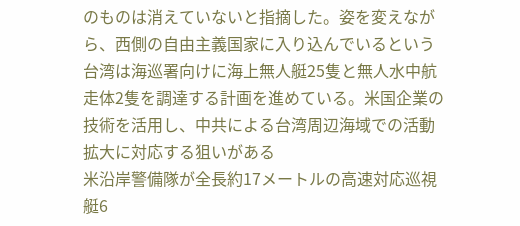のものは消えていないと指摘した。姿を変えながら、西側の自由主義国家に入り込んでいるという
台湾は海巡署向けに海上無人艇25隻と無人水中航走体2隻を調達する計画を進めている。米国企業の技術を活用し、中共による台湾周辺海域での活動拡大に対応する狙いがある
米沿岸警備隊が全長約17メートルの高速対応巡視艇6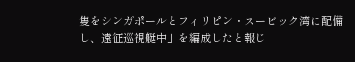隻をシンガポールとフィリピン・スービック湾に配備し、遠征巡視艇中」を編成したと報じ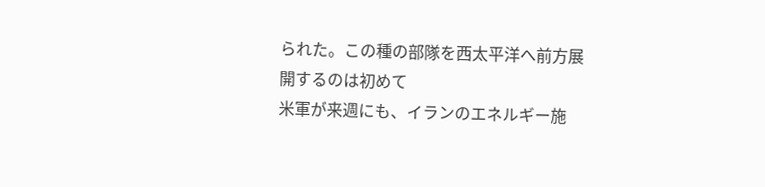られた。この種の部隊を西太平洋へ前方展開するのは初めて
米軍が来週にも、イランのエネルギー施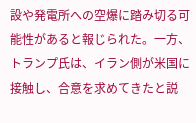設や発電所への空爆に踏み切る可能性があると報じられた。一方、トランプ氏は、イラン側が米国に接触し、合意を求めてきたと説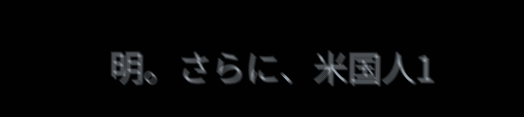明。さらに、米国人1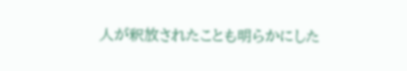人が釈放されたことも明らかにした